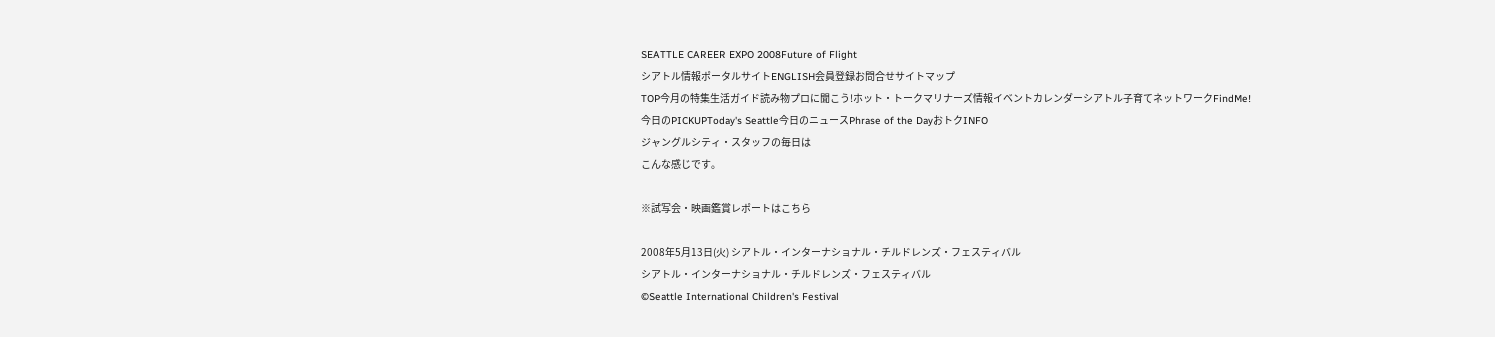SEATTLE CAREER EXPO 2008Future of Flight
シアトル情報ポータルサイトENGLISH会員登録お問合せサイトマップ
TOP今月の特集生活ガイド読み物プロに聞こう!ホット・トークマリナーズ情報イベントカレンダーシアトル子育てネットワークFindMe!
今日のPICKUPToday's Seattle今日のニュースPhrase of the DayおトクINFO
ジャングルシティ・スタッフの毎日は
こんな感じです。

※試写会・映画鑑賞レポートはこちら

2008年5月13日(火) シアトル・インターナショナル・チルドレンズ・フェスティバル
シアトル・インターナショナル・チルドレンズ・フェスティバル
©Seattle International Children's Festival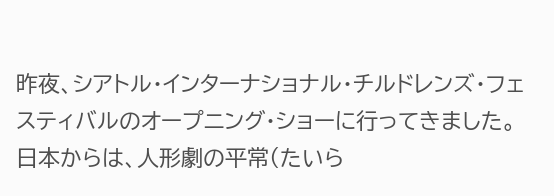昨夜、シアトル・インターナショナル・チルドレンズ・フェスティバルのオープニング・ショーに行ってきました。日本からは、人形劇の平常(たいら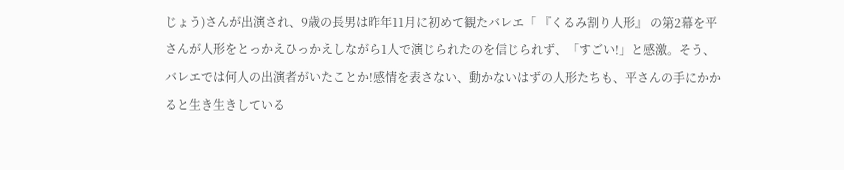じょう)さんが出演され、9歳の長男は昨年11月に初めて観たバレエ「 『くるみ割り人形』 の第2幕を平さんが人形をとっかえひっかえしながら1人で演じられたのを信じられず、「すごい!」と感激。そう、バレエでは何人の出演者がいたことか!感情を表さない、動かないはずの人形たちも、平さんの手にかかると生き生きしている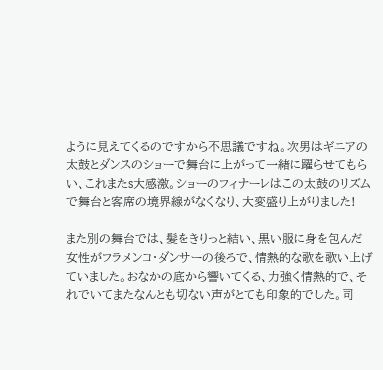ように見えてくるのですから不思議ですね。次男はギニアの太鼓とダンスのショーで舞台に上がって一緒に躍らせてもらい、これまたs大感激。ショーのフィナーレはこの太鼓のリズムで舞台と客席の境界線がなくなり、大変盛り上がりました!

また別の舞台では、髪をきりっと結い、黒い服に身を包んだ女性がフラメンコ・ダンサーの後ろで、情熱的な歌を歌い上げていました。おなかの底から響いてくる、力強く情熱的で、それでいてまたなんとも切ない声がとても印象的でした。司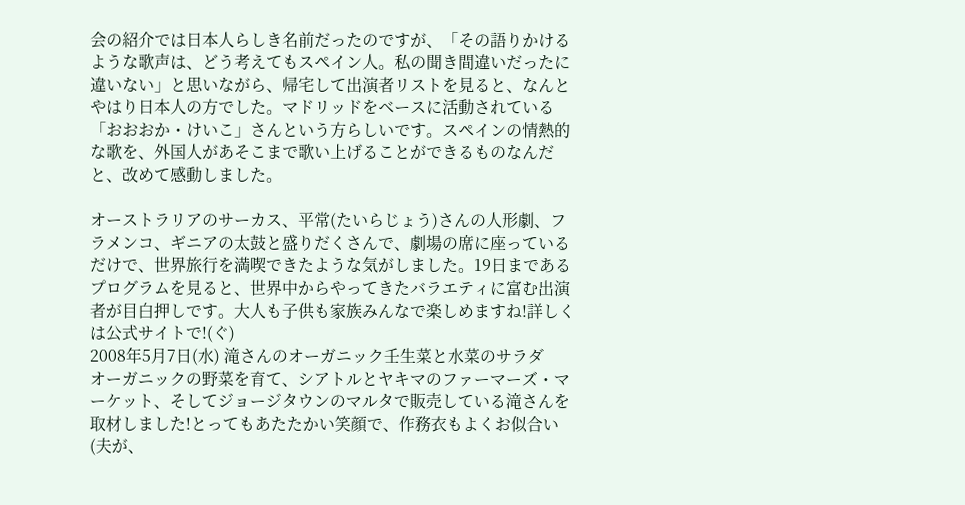会の紹介では日本人らしき名前だったのですが、「その語りかけるような歌声は、どう考えてもスペイン人。私の聞き間違いだったに違いない」と思いながら、帰宅して出演者リストを見ると、なんとやはり日本人の方でした。マドリッドをベースに活動されている「おおおか・けいこ」さんという方らしいです。スペインの情熱的な歌を、外国人があそこまで歌い上げることができるものなんだと、改めて感動しました。

オーストラリアのサーカス、平常(たいらじょう)さんの人形劇、フラメンコ、ギニアの太鼓と盛りだくさんで、劇場の席に座っているだけで、世界旅行を満喫できたような気がしました。19日まであるプログラムを見ると、世界中からやってきたバラエティに富む出演者が目白押しです。大人も子供も家族みんなで楽しめますね!詳しくは公式サイトで!(ぐ)
2008年5月7日(水) 滝さんのオーガニック壬生菜と水菜のサラダ
オーガニックの野菜を育て、シアトルとヤキマのファーマーズ・マーケット、そしてジョージタウンのマルタで販売している滝さんを取材しました!とってもあたたかい笑顔で、作務衣もよくお似合い(夫が、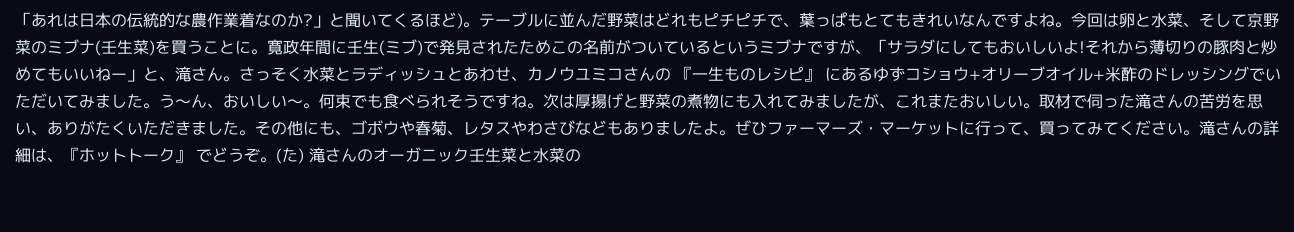「あれは日本の伝統的な農作業着なのか?」と聞いてくるほど)。テーブルに並んだ野菜はどれもピチピチで、葉っぱもとてもきれいなんですよね。今回は卵と水菜、そして京野菜のミブナ(壬生菜)を買うことに。寛政年間に壬生(ミブ)で発見されたためこの名前がついているというミブナですが、「サラダにしてもおいしいよ!それから薄切りの豚肉と炒めてもいいねー」と、滝さん。さっそく水菜とラディッシュとあわせ、カノウユミコさんの 『一生ものレシピ』 にあるゆずコショウ+オリーブオイル+米酢のドレッシングでいただいてみました。う〜ん、おいしい〜。何束でも食べられそうですね。次は厚揚げと野菜の煮物にも入れてみましたが、これまたおいしい。取材で伺った滝さんの苦労を思い、ありがたくいただきました。その他にも、ゴボウや春菊、レタスやわさびなどもありましたよ。ぜひファーマーズ・マーケットに行って、買ってみてください。滝さんの詳細は、『ホットトーク』 でどうぞ。(た) 滝さんのオーガニック壬生菜と水菜の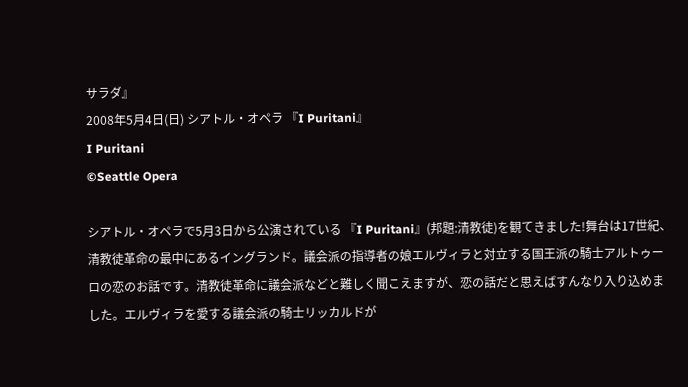サラダ』
2008年5月4日(日) シアトル・オペラ 『I Puritani』
I Puritani
©Seattle Opera

シアトル・オペラで5月3日から公演されている 『I Puritani』(邦題:清教徒)を観てきました!舞台は17世紀、清教徒革命の最中にあるイングランド。議会派の指導者の娘エルヴィラと対立する国王派の騎士アルトゥーロの恋のお話です。清教徒革命に議会派などと難しく聞こえますが、恋の話だと思えばすんなり入り込めました。エルヴィラを愛する議会派の騎士リッカルドが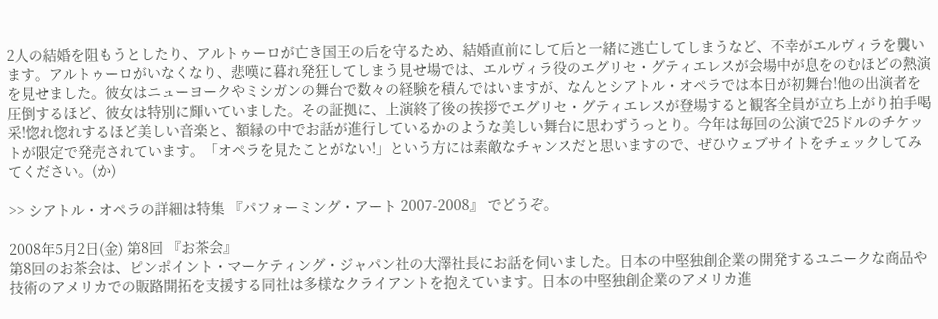2人の結婚を阻もうとしたり、アルトゥーロが亡き国王の后を守るため、結婚直前にして后と一緒に逃亡してしまうなど、不幸がエルヴィラを襲います。アルトゥーロがいなくなり、悲嘆に暮れ発狂してしまう見せ場では、エルヴィラ役のエグリセ・グティエレスが会場中が息をのむほどの熱演を見せました。彼女はニューヨークやミシガンの舞台で数々の経験を積んではいますが、なんとシアトル・オペラでは本日が初舞台!他の出演者を圧倒するほど、彼女は特別に輝いていました。その証拠に、上演終了後の挨拶でエグリセ・グティエレスが登場すると観客全員が立ち上がり拍手喝采!惚れ惚れするほど美しい音楽と、額縁の中でお話が進行しているかのような美しい舞台に思わずうっとり。今年は毎回の公演で25ドルのチケットが限定で発売されています。「オペラを見たことがない!」という方には素敵なチャンスだと思いますので、ぜひウェブサイトをチェックしてみてください。(か)

>> シアトル・オペラの詳細は特集 『パフォーミング・アート 2007-2008』 でどうぞ。

2008年5月2日(金) 第8回 『お茶会』
第8回のお茶会は、ピンポイント・マーケティング・ジャパン社の大澤社長にお話を伺いました。日本の中堅独創企業の開発するユニークな商品や技術のアメリカでの販路開拓を支援する同社は多様なクライアントを抱えています。日本の中堅独創企業のアメリカ進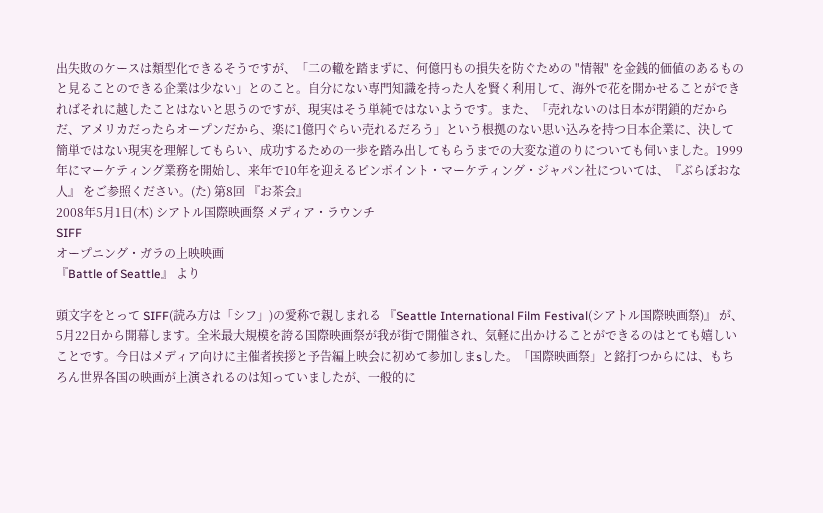出失敗のケースは類型化できるそうですが、「二の轍を踏まずに、何億円もの損失を防ぐための "情報" を金銭的価値のあるものと見ることのできる企業は少ない」とのこと。自分にない専門知識を持った人を賢く利用して、海外で花を開かせることができればそれに越したことはないと思うのですが、現実はそう単純ではないようです。また、「売れないのは日本が閉鎖的だからだ、アメリカだったらオープンだから、楽に1億円ぐらい売れるだろう」という根拠のない思い込みを持つ日本企業に、決して簡単ではない現実を理解してもらい、成功するための一歩を踏み出してもらうまでの大変な道のりについても伺いました。1999年にマーケティング業務を開始し、来年で10年を迎えるピンポイント・マーケティング・ジャパン社については、『ぶらぼおな人』 をご参照ください。(た) 第8回 『お茶会』
2008年5月1日(木) シアトル国際映画祭 メディア・ラウンチ
SIFF
オープニング・ガラの上映映画
『Battle of Seattle』 より

頭文字をとって SIFF(読み方は「シフ」)の愛称で親しまれる 『Seattle International Film Festival(シアトル国際映画祭)』 が、5月22日から開幕します。全米最大規模を誇る国際映画祭が我が街で開催され、気軽に出かけることができるのはとても嬉しいことです。今日はメディア向けに主催者挨拶と予告編上映会に初めて参加しまsした。「国際映画祭」と銘打つからには、もちろん世界各国の映画が上演されるのは知っていましたが、一般的に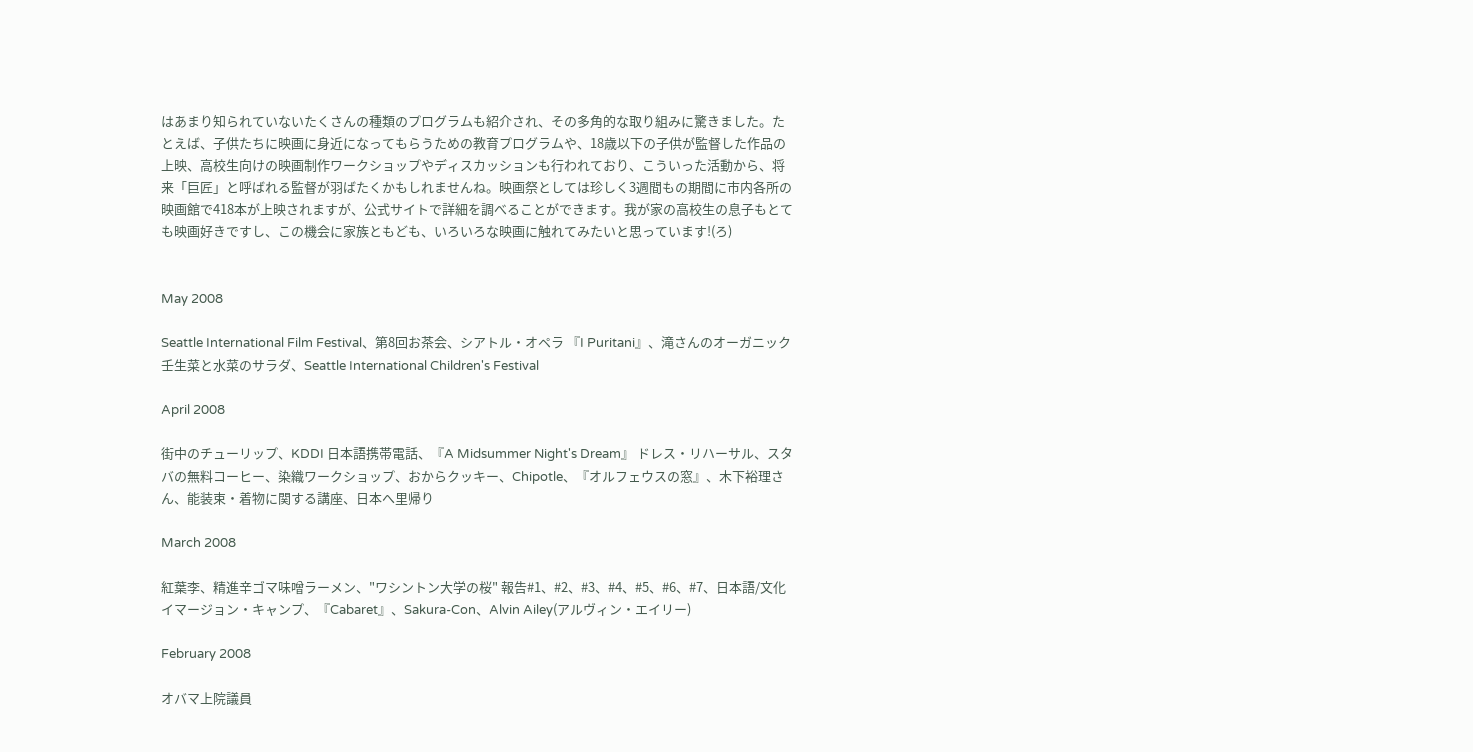はあまり知られていないたくさんの種類のプログラムも紹介され、その多角的な取り組みに驚きました。たとえば、子供たちに映画に身近になってもらうための教育プログラムや、18歳以下の子供が監督した作品の上映、高校生向けの映画制作ワークショップやディスカッションも行われており、こういった活動から、将来「巨匠」と呼ばれる監督が羽ばたくかもしれませんね。映画祭としては珍しく3週間もの期間に市内各所の映画館で418本が上映されますが、公式サイトで詳細を調べることができます。我が家の高校生の息子もとても映画好きですし、この機会に家族ともども、いろいろな映画に触れてみたいと思っています!(ろ)


May 2008

Seattle International Film Festival、第8回お茶会、シアトル・オペラ 『I Puritani』、滝さんのオーガニック壬生菜と水菜のサラダ、Seattle International Children's Festival

April 2008

街中のチューリップ、KDDI 日本語携帯電話、『A Midsummer Night's Dream』 ドレス・リハーサル、スタバの無料コーヒー、染織ワークショップ、おからクッキー、Chipotle、『オルフェウスの窓』、木下裕理さん、能装束・着物に関する講座、日本へ里帰り

March 2008

紅葉李、精進辛ゴマ味噌ラーメン、"ワシントン大学の桜" 報告#1、#2、#3、#4、#5、#6、#7、日本語/文化イマージョン・キャンプ、『Cabaret』、Sakura-Con、Alvin Ailey(アルヴィン・エイリー)

February 2008

オバマ上院議員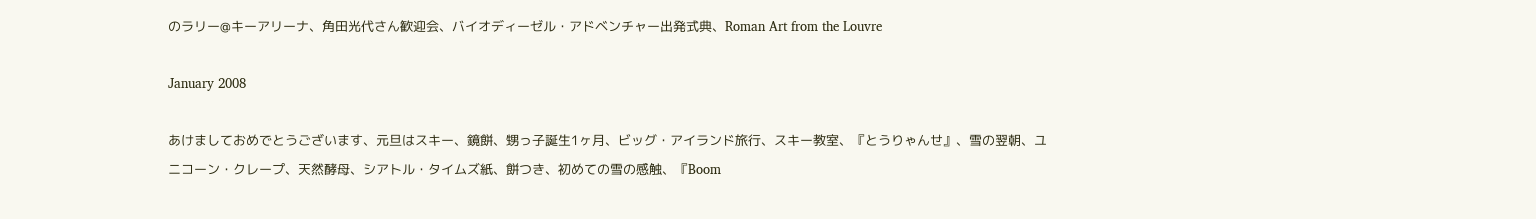のラリー@キーアリーナ、角田光代さん歓迎会、バイオディーゼル・アドベンチャー出発式典、Roman Art from the Louvre

January 2008

あけましておめでとうございます、元旦はスキー、鏡餅、甥っ子誕生1ヶ月、ビッグ・アイランド旅行、スキー教室、『とうりゃんせ』、雪の翌朝、ユニコーン・クレープ、天然酵母、シアトル・タイムズ紙、餅つき、初めての雪の感触、『Boom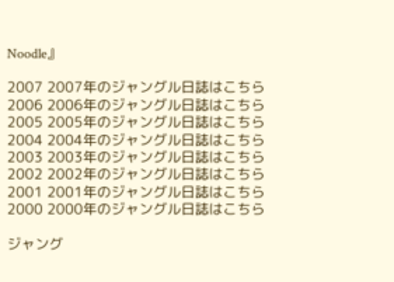Noodle』

2007 2007年のジャングル日誌はこちら
2006 2006年のジャングル日誌はこちら
2005 2005年のジャングル日誌はこちら
2004 2004年のジャングル日誌はこちら
2003 2003年のジャングル日誌はこちら
2002 2002年のジャングル日誌はこちら
2001 2001年のジャングル日誌はこちら
2000 2000年のジャングル日誌はこちら

ジャング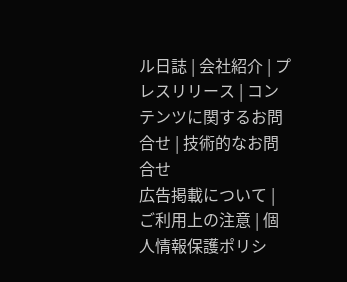ル日誌 | 会社紹介 | プレスリリース | コンテンツに関するお問合せ | 技術的なお問合せ
広告掲載について | ご利用上の注意 | 個人情報保護ポリシ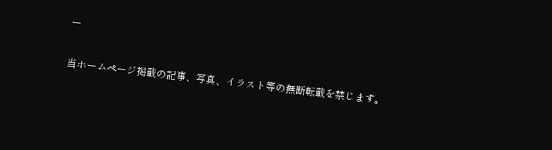ー

当ホームページ掲載の記事、写真、イラスト等の無断転載を禁じます。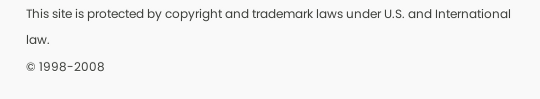This site is protected by copyright and trademark laws under U.S. and International law.
© 1998-2008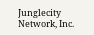Junglecity Network, Inc.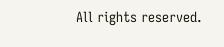All rights reserved.